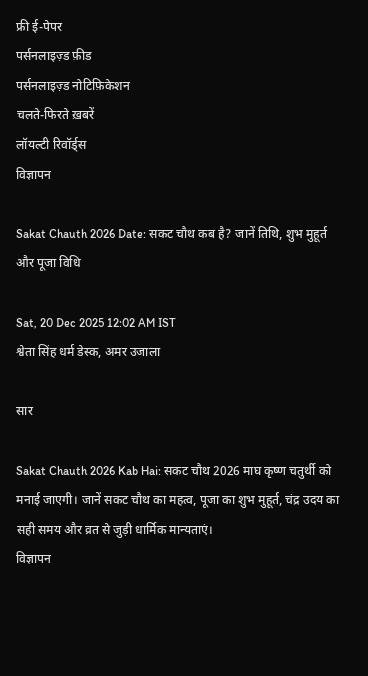फ्री ई-पेपर
पर्सनलाइज़्ड फ़ीड
पर्सनलाइज़्ड नोटिफ़िकेशन
चलते-फिरते ख़बरें
लॉयल्टी रिवॉर्ड्स
विज्ञापन

Sakat Chauth 2026 Date: सकट चौथ कब है? जानें तिथि, शुभ मुहूर्त और पूजा विधि

Sat, 20 Dec 2025 12:02 AM IST
श्वेता सिंह धर्म डेस्क, अमर उजाला

सार

Sakat Chauth 2026 Kab Hai: सकट चौथ 2026 माघ कृष्ण चतुर्थी को मनाई जाएगी। जानें सकट चौथ का महत्व, पूजा का शुभ मुहूर्त, चंद्र उदय का सही समय और व्रत से जुड़ी धार्मिक मान्यताएं।
विज्ञापन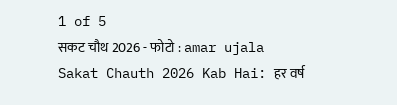1 of 5
सकट चौथ 2026 - फोटो : amar ujala
Sakat Chauth 2026 Kab Hai: हर वर्ष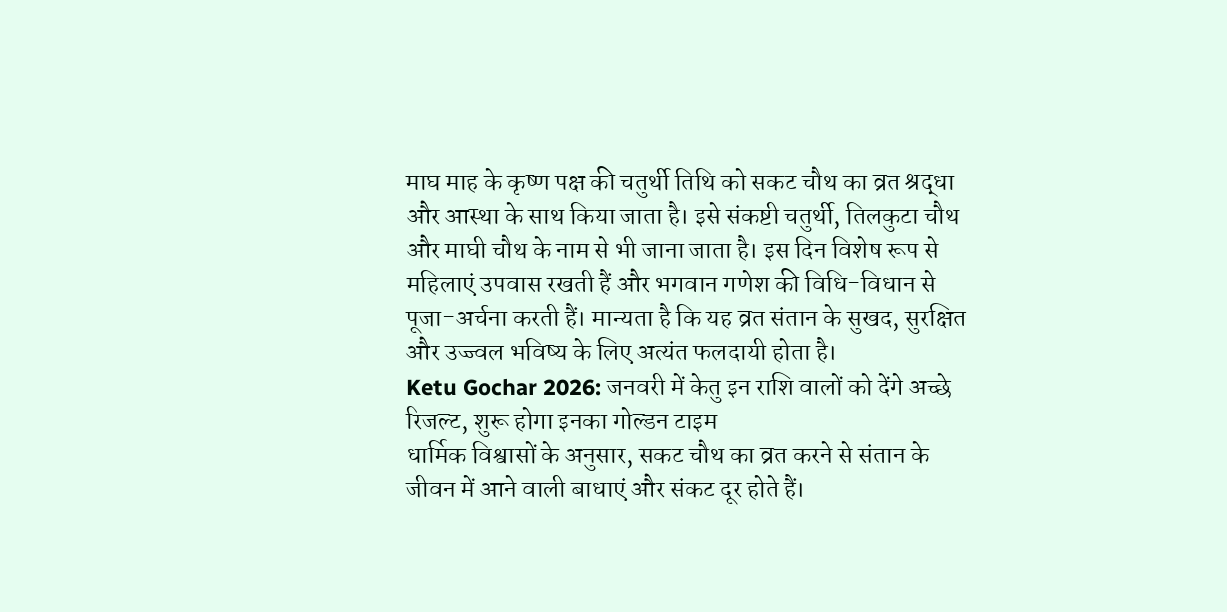माघ माह के कृष्ण पक्ष की चतुर्थी तिथि को सकट चौथ का व्रत श्रद्धा और आस्था के साथ किया जाता है। इसे संकष्टी चतुर्थी, तिलकुटा चौथ और माघी चौथ के नाम से भी जाना जाता है। इस दिन विशेष रूप से महिलाएं उपवास रखती हैं और भगवान गणेश की विधि-विधान से पूजा-अर्चना करती हैं। मान्यता है कि यह व्रत संतान के सुखद, सुरक्षित और उज्ज्वल भविष्य के लिए अत्यंत फलदायी होता है।
Ketu Gochar 2026: जनवरी में केतु इन राशि वालों को देंगे अच्छे रिजल्ट, शुरू होगा इनका गोल्डन टाइम
धार्मिक विश्वासों के अनुसार, सकट चौथ का व्रत करने से संतान के जीवन में आने वाली बाधाएं और संकट दूर होते हैं।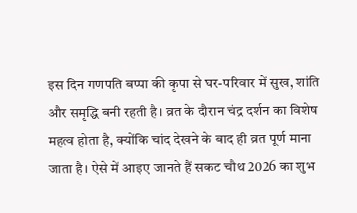इस दिन गणपति बप्पा की कृपा से घर-परिवार में सुख, शांति और समृद्धि बनी रहती है। व्रत के दौरान चंद्र दर्शन का विशेष महत्व होता है, क्योंकि चांद देखने के बाद ही व्रत पूर्ण माना जाता है। ऐसे में आइए जानते हैं सकट चौथ 2026 का शुभ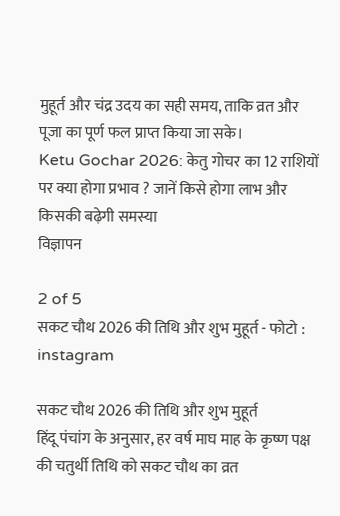मुहूर्त और चंद्र उदय का सही समय, ताकि व्रत और पूजा का पूर्ण फल प्राप्त किया जा सके।
Ketu Gochar 2026: केतु गोचर का 12 राशियों पर क्या होगा प्रभाव ? जानें किसे होगा लाभ और किसकी बढ़ेगी समस्या
विज्ञापन

2 of 5
सकट चौथ 2026 की तिथि और शुभ मुहूर्त - फोटो : instagram

सकट चौथ 2026 की तिथि और शुभ मुहूर्त
हिंदू पंचांग के अनुसार, हर वर्ष माघ माह के कृष्ण पक्ष की चतुर्थी तिथि को सकट चौथ का व्रत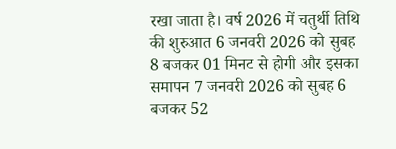रखा जाता है। वर्ष 2026 में चतुर्थी तिथि की शुरुआत 6 जनवरी 2026 को सुबह 8 बजकर 01 मिनट से होगी और इसका समापन 7 जनवरी 2026 को सुबह 6 बजकर 52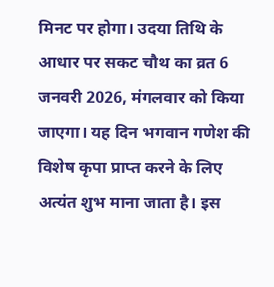मिनट पर होगा। उदया तिथि के आधार पर सकट चौथ का व्रत 6 जनवरी 2026, मंगलवार को किया जाएगा। यह दिन भगवान गणेश की विशेष कृपा प्राप्त करने के लिए अत्यंत शुभ माना जाता है। इस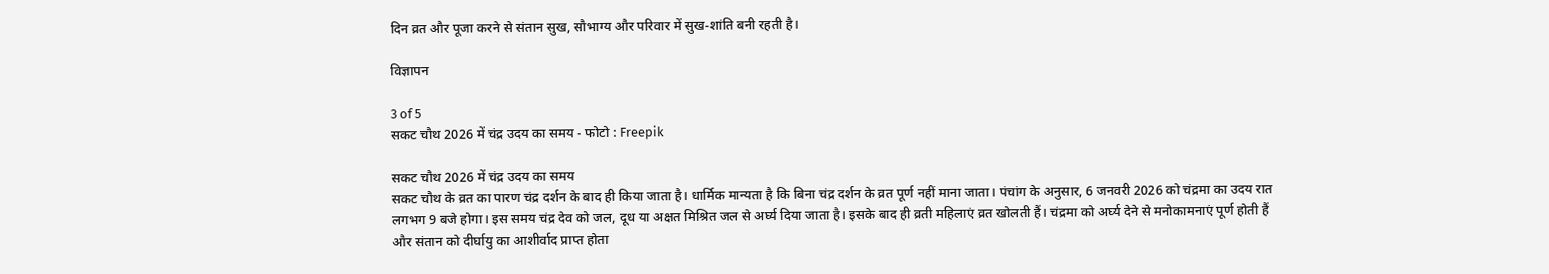दिन व्रत और पूजा करने से संतान सुख, सौभाग्य और परिवार में सुख-शांति बनी रहती है।

विज्ञापन

3 of 5
सकट चौथ 2026 में चंद्र उदय का समय - फोटो : Freepik

सकट चौथ 2026 में चंद्र उदय का समय
सकट चौथ के व्रत का पारण चंद्र दर्शन के बाद ही किया जाता है। धार्मिक मान्यता है कि बिना चंद्र दर्शन के व्रत पूर्ण नहीं माना जाता। पंचांग के अनुसार, 6 जनवरी 2026 को चंद्रमा का उदय रात लगभग 9 बजे होगा। इस समय चंद्र देव को जल, दूध या अक्षत मिश्रित जल से अर्घ्य दिया जाता है। इसके बाद ही व्रती महिलाएं व्रत खोलती हैं। चंद्रमा को अर्घ्य देने से मनोकामनाएं पूर्ण होती हैं और संतान को दीर्घायु का आशीर्वाद प्राप्त होता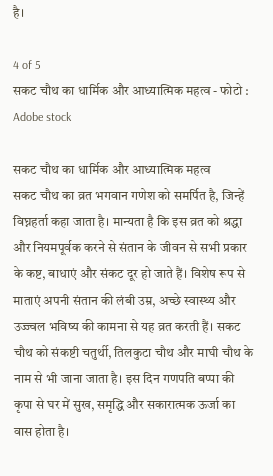है।

4 of 5
सकट चौथ का धार्मिक और आध्यात्मिक महत्व - फोटो : Adobe stock

सकट चौथ का धार्मिक और आध्यात्मिक महत्व
सकट चौथ का व्रत भगवान गणेश को समर्पित है, जिन्हें विघ्नहर्ता कहा जाता है। मान्यता है कि इस व्रत को श्रद्धा और नियमपूर्वक करने से संतान के जीवन से सभी प्रकार के कष्ट, बाधाएं और संकट दूर हो जाते हैं। विशेष रूप से माताएं अपनी संतान की लंबी उम्र, अच्छे स्वास्थ्य और उज्ज्वल भविष्य की कामना से यह व्रत करती हैं। सकट चौथ को संकष्टी चतुर्थी, तिलकुटा चौथ और माघी चौथ के नाम से भी जाना जाता है। इस दिन गणपति बप्पा की कृपा से घर में सुख, समृद्धि और सकारात्मक ऊर्जा का वास होता है।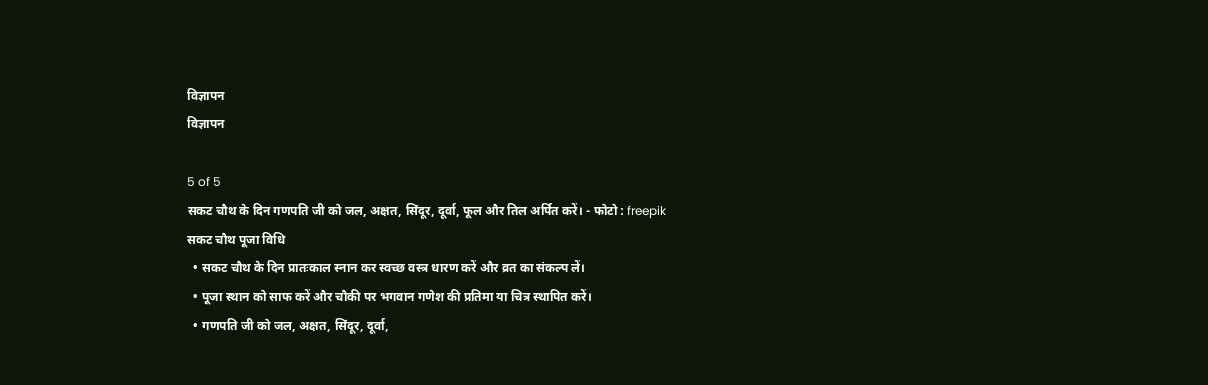विज्ञापन
विज्ञापन

5 of 5
सकट चौथ के दिन गणपति जी को जल, अक्षत, सिंदूर, दूर्वा, फूल और तिल अर्पित करें। - फोटो : freepik
सकट चौथ पूजा विधि
  • सकट चौथ के दिन प्रातःकाल स्नान कर स्वच्छ वस्त्र धारण करें और व्रत का संकल्प लें।
  • पूजा स्थान को साफ करें और चौकी पर भगवान गणेश की प्रतिमा या चित्र स्थापित करें।
  • गणपति जी को जल, अक्षत, सिंदूर, दूर्वा,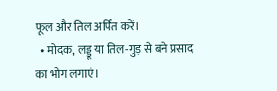फूल और तिल अर्पित करें।
  • मोदक, लड्डू या तिल-गुड़ से बने प्रसाद का भोग लगाएं।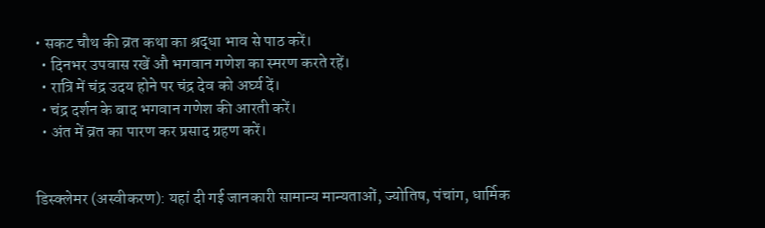• सकट चौथ की व्रत कथा का श्रद्धा भाव से पाठ करें।
  • दिनभर उपवास रखें औ भगवान गणेश का स्मरण करते रहें।
  • रात्रि में चंद्र उदय होने पर चंद्र देव को अर्घ्य दें।
  • चंद्र दर्शन के बाद भगवान गणेश की आरती करें।
  • अंत में व्रत का पारण कर प्रसाद ग्रहण करें।


डिस्क्लेमर (अस्वीकरण): यहां दी गई जानकारी सामान्य मान्यताओं, ज्योतिष, पंचांग, धार्मिक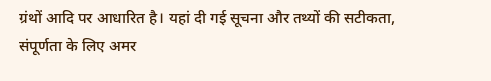ग्रंथों आदि पर आधारित है। यहां दी गई सूचना और तथ्यों की सटीकता, संपूर्णता के लिए अमर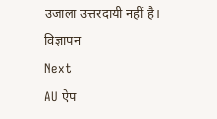उजाला उत्तरदायी नहीं है।
विज्ञापन
Next
AU ऐप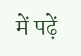में पढ़ें